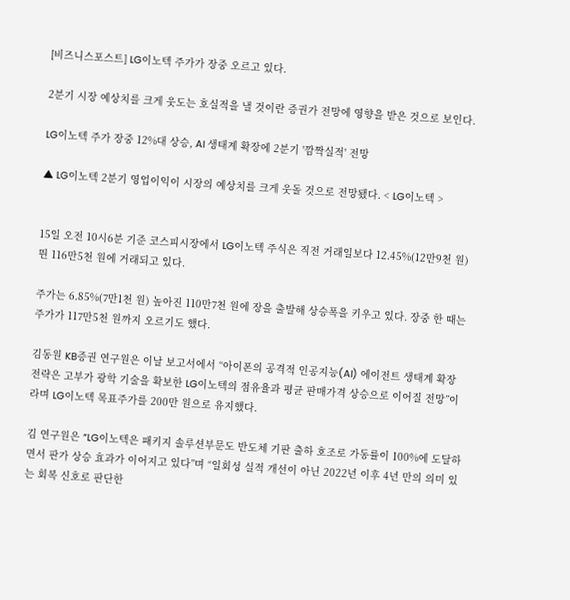[비즈니스포스트] LG이노텍 주가가 장중 오르고 있다.

2분기 시장 예상치를 크게 웃도는 호실적을 낼 것이란 증권가 전망에 영향을 받은 것으로 보인다.

LG이노텍 주가 장중 12%대 상승, AI 생태계 확장에 2분기 '깜짝실적' 전망

▲ LG이노텍 2분기 영업이익이 시장의 예상치를 크게 웃돌 것으로 전망됐다. < LG이노텍 >


15일 오전 10시6분 기준 코스피시장에서 LG이노텍 주식은 직전 거래일보다 12.45%(12만9천 원) 뛴 116만5천 원에 거래되고 있다.

주가는 6.85%(7만1천 원) 높아진 110만7천 원에 장을 출발해 상승폭을 키우고 있다. 장중 한 때는 주가가 117만5천 원까지 오르기도 했다.

김동원 KB증권 연구원은 이날 보고서에서 “아이폰의 공격적 인공지능(AI) 에이전트 생태계 확장 전략은 고부가 광학 기술을 확보한 LG이노텍의 점유율과 평균 판매가격 상승으로 이어질 전망”이라며 LG이노텍 목표주가를 200만 원으로 유지했다.

김 연구원은 “LG이노텍은 패키지 솔루션부문도 반도체 기판 출하 호조로 가동률이 100%에 도달하면서 판가 상승 효과가 이어지고 있다”며 “일회성 실적 개선이 아닌 2022년 이후 4년 만의 의미 있는 회복 신호로 판단한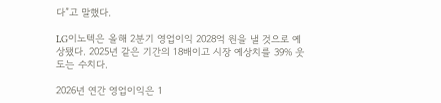다”고 말했다.

LG이노텍은 올해 2분기 영업이익 2028억 원을 낼 것으로 예상됐다. 2025년 같은 기간의 18배이고 시장 예상치를 39% 웃도는 수치다.

2026년 연간 영업이익은 1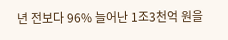년 전보다 96% 늘어난 1조3천억 원을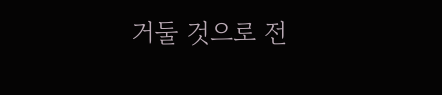거둘 것으로 전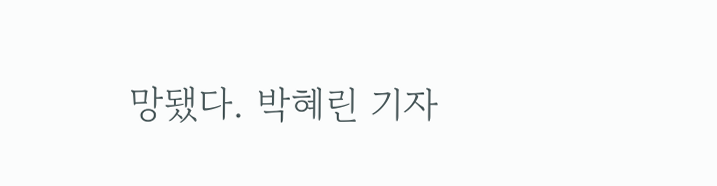망됐다. 박혜린 기자